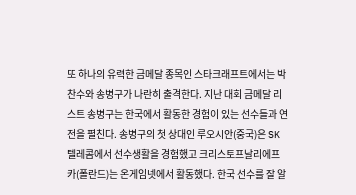또 하나의 유력한 금메달 종목인 스타크래프트에서는 박찬수와 송병구가 나란히 출격한다. 지난 대회 금메달 리스트 송병구는 한국에서 활동한 경험이 있는 선수들과 연전을 펼친다. 송병구의 첫 상대인 루오시안(중국)은 SK텔레콤에서 선수생활을 경험했고 크리스토프날리에프카(폴란드)는 온게임넷에서 활동했다. 한국 선수를 잘 알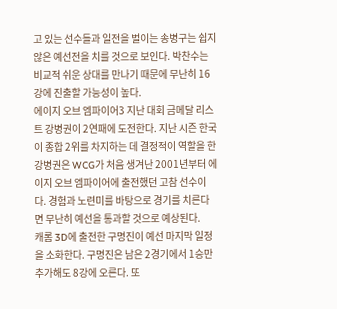고 있는 선수들과 일전을 벌이는 송병구는 쉽지 않은 예선전을 치를 것으로 보인다. 박찬수는 비교적 쉬운 상대를 만나기 때문에 무난히 16강에 진출할 가능성이 높다.
에이지 오브 엠파이어3 지난 대회 금메달 리스트 강병권이 2연패에 도전한다. 지난 시즌 한국이 종합 2위를 차지하는 데 결정적이 역할을 한 강병권은 WCG가 처음 생겨난 2001년부터 에이지 오브 엠파이어에 출전했던 고참 선수이다. 경험과 노련미를 바탕으로 경기를 치른다면 무난히 예선을 통과할 것으로 예상된다.
캐롬 3D에 출전한 구명진이 예선 마지막 일정을 소화한다. 구명진은 남은 2경기에서 1승만 추가해도 8강에 오른다. 또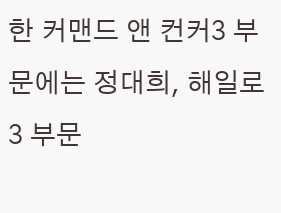한 커맨드 앤 컨커3 부문에는 정대희, 해일로3 부문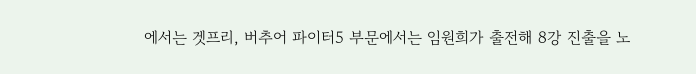에서는 겟프리, 버추어 파이터5 부문에서는 임원희가 출전해 8강 진출을 노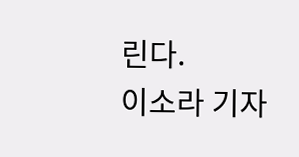린다.
이소라 기자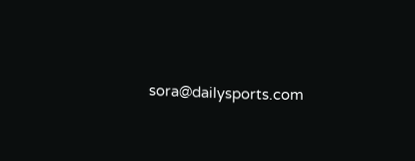sora@dailysports.com